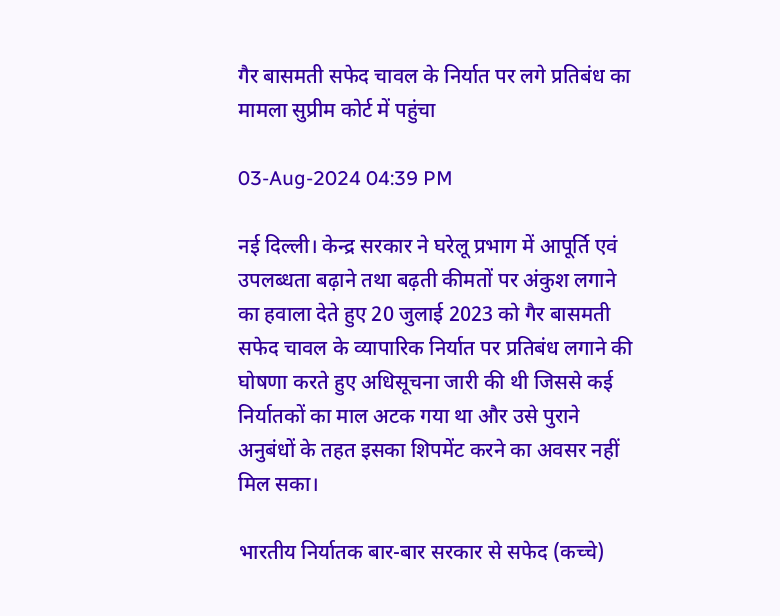गैर बासमती सफेद चावल के निर्यात पर लगे प्रतिबंध का मामला सुप्रीम कोर्ट में पहुंचा

03-Aug-2024 04:39 PM

नई दिल्ली। केन्द्र सरकार ने घरेलू प्रभाग में आपूर्ति एवं उपलब्धता बढ़ाने तथा बढ़ती कीमतों पर अंकुश लगाने का हवाला देते हुए 20 जुलाई 2023 को गैर बासमती सफेद चावल के व्यापारिक निर्यात पर प्रतिबंध लगाने की घोषणा करते हुए अधिसूचना जारी की थी जिससे कई निर्यातकों का माल अटक गया था और उसे पुराने अनुबंधों के तहत इसका शिपमेंट करने का अवसर नहीं मिल सका।

भारतीय निर्यातक बार-बार सरकार से सफेद (कच्चे)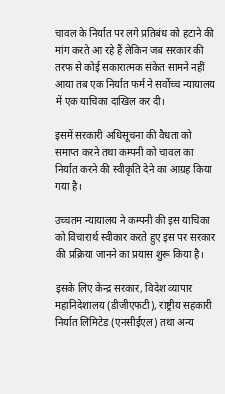चावल के निर्यात पर लगे प्रतिबंध को हटाने की मांग करते आ रहे हैं लेकिन जब सरकार की तरफ से कोई सकारात्मक संकेत सामने नहीं आया तब एक निर्यात फर्म ने सर्वोच्च न्यायालय में एक याचिका दाखिल कर दी।

इसमें सरकारी अधिसूचना की वैधता को समाप्त करने तथा कम्पनी को चावल का निर्यात करने की स्वीकृति देने का आग्रह किया गया है।

उच्चतम न्यायालय ने कम्पनी की इस याचिका को विचारार्थ स्वीकार करते हुए इस पर सरकार की प्रक्रिया जानने का प्रयास शुरू किया है।

इसके लिए केन्द्र सरकार, विदेश व्यापार महानिदेशालय (डीजीएफटी), राष्ट्रीय सहकारी निर्यात लिमिटेड (एनसीईएल) तथा अन्य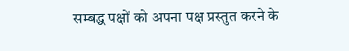सम्बद्ध पक्षों को अपना पक्ष प्रस्तुत करने के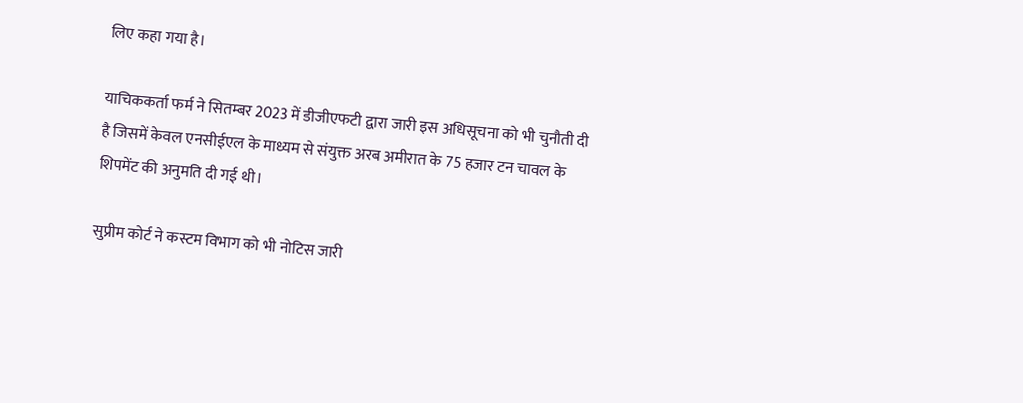लिए कहा गया है।

याचिककर्ता फर्म ने सितम्बर 2023 में डीजीएफटी द्वारा जारी इस अधिसूचना को भी चुनौती दी है जिसमें केवल एनसीईएल के माध्यम से संयुक्त अरब अमीरात के 75 हजार टन चावल के शिपमेंट की अनुमति दी गई थी।

सुप्रीम कोर्ट ने कस्टम विभाग को भी नोटिस जारी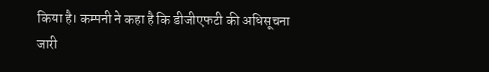किया है। कम्पनी ने कहा है कि डीजीएफटी की अधिसूचना जारी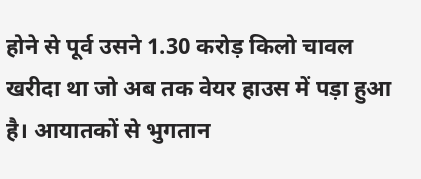होने से पूर्व उसने 1.30 करोड़ किलो चावल खरीदा था जो अब तक वेयर हाउस में पड़ा हुआ है। आयातकों से भुगतान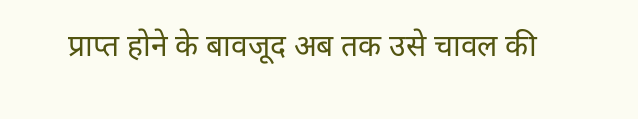प्राप्त होने के बावजूद अब तक उसे चावल की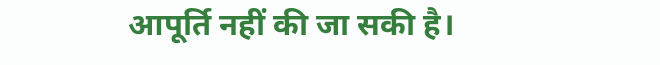आपूर्ति नहीं की जा सकी है।